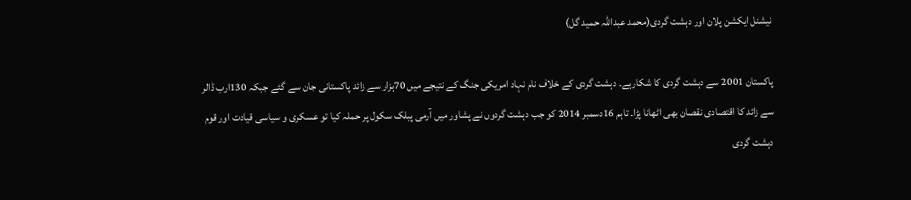نیشنل ایکشن پلان اور دہشت گردی(محمد عبداللہ حمید گل)

پاکستان 2001 سے دہشت گردی کا شکارہے۔ دہشت گردی کے خلاف نام نہاد امریکی جنگ کے نتیجے میں 70ہزار سے زائد پاکستانی جان سے گئے جبکہ 130ارب ڈالر سے زائد کا اقتصادی نقصان بھی اٹھانا پڑا۔ تاہم 16دسمبر 2014 کو جب دہشت گردوں نے پشاور میں آرمی پبلک سکول پر حملہ کیا تو عسکری و سیاسی قیادت اور قوم دہشت گردی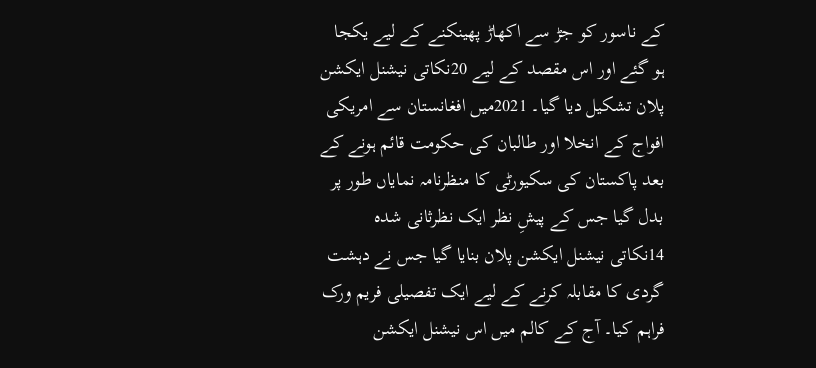کے ناسور کو جڑ سے اکھاڑ پھینکنے کے لیے یکجا ہو گئے اور اس مقصد کے لیے 20نکاتی نیشنل ایکشن پلان تشکیل دیا گیا۔ 2021میں افغانستان سے امریکی افواج کے انخلا اور طالبان کی حکومت قائم ہونے کے بعد پاکستان کی سکیورٹی کا منظرنامہ نمایاں طور پر بدل گیا جس کے پیشِ نظر ایک نظرثانی شدہ 14نکاتی نیشنل ایکشن پلان بنایا گیا جس نے دہشت گردی کا مقابلہ کرنے کے لیے ایک تفصیلی فریم ورک فراہم کیا۔ آج کے کالم میں اس نیشنل ایکشن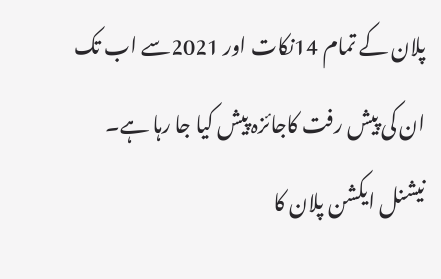پلان کے تمام 14نکات اور 2021سے اب تک ان کی پیش رفت کاجائزہ پیش کیا جا رہا ہے۔
نیشنل ایکشن پلان کا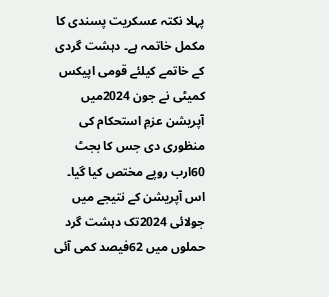پہلا نکتہ عسکریت پسندی کا مکمل خاتمہ ہے۔ دہشت گردی کے خاتمے کیلئے قومی اپیکس کمیٹی نے جون 2024میں آپریشن عزمِ استحکام کی منظوری دی جس کا بجٹ 60ارب روپے مختص کیا گیا۔ اس آپریشن کے نتیجے میں جولائی 2024تک دہشت گرد حملوں میں 62فیصد کمی آئی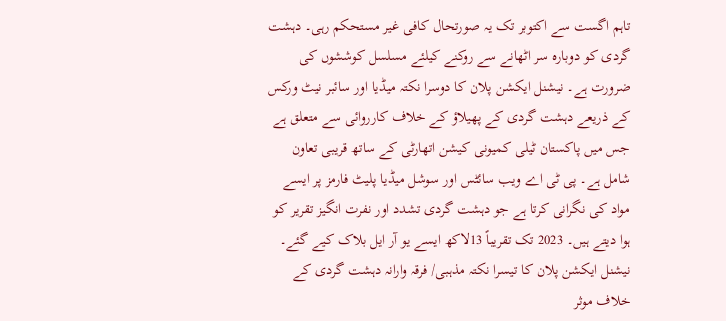تاہم اگست سے اکتوبر تک یہ صورتحال کافی غیر مستحکم رہی۔ دہشت گردی کو دوبارہ سر اٹھانے سے روکنے کیلئے مسلسل کوششوں کی ضرورت ہے۔ نیشنل ایکشن پلان کا دوسرا نکتہ میڈیا اور سائبر نیٹ ورکس کے ذریعے دہشت گردی کے پھیلاؤ کے خلاف کارروائی سے متعلق ہے جس میں پاکستان ٹیلی کمیونی کیشن اتھارٹی کے ساتھ قریبی تعاون شامل ہے۔ پی ٹی اے ویب سائٹس اور سوشل میڈیا پلیٹ فارمز پر ایسے مواد کی نگرانی کرتا ہے جو دہشت گردی تشدد اور نفرت انگیز تقریر کو ہوا دیتے ہیں۔ 2023 تک تقریباً 13لاکھ ایسے یو آر ایل بلاک کیے گئے۔ نیشنل ایکشن پلان کا تیسرا نکتہ مذہبی/ فرقہ وارانہ دہشت گردی کے خلاف موثر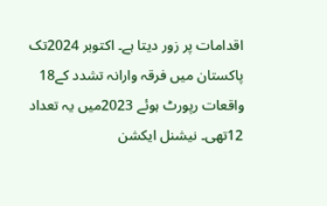اقدامات پر زور دیتا ہے۔ اکتوبر 2024تک پاکستان میں فرقہ وارانہ تشدد کے18 واقعات رپورٹ ہوئے 2023میں یہ تعداد 12تھی۔ نیشنل ایکشن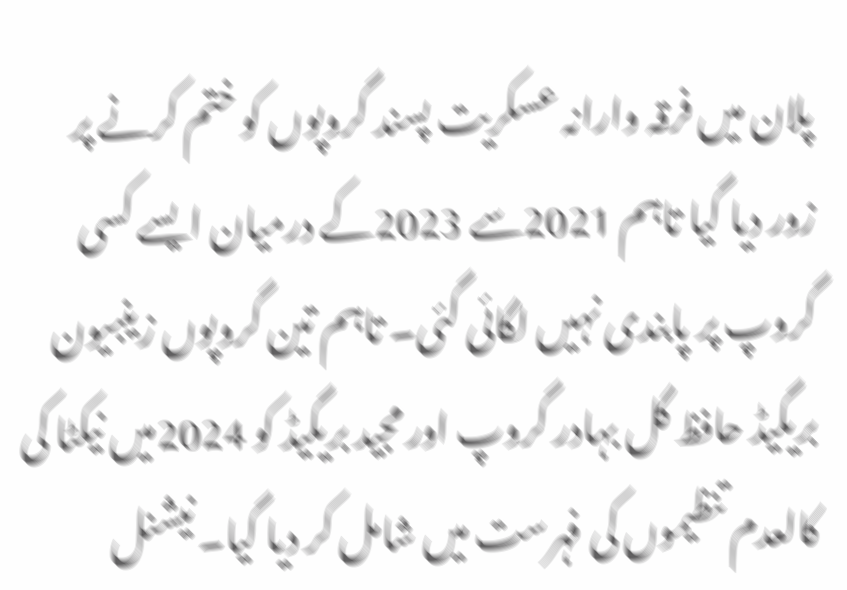پلان میں فرقہ وارانہ عسکریت پسند گروپوں کو ختم کرنے پر زور دیا گیا تاہم 2021سے 2023کے درمیان ایسے کسی گروپ پر پابندی نہیں لگائی گئی۔ تاہم تین گروپوں زینبیون بریگیڈ حافظ گل بہادر گروپ اور مجید بریگیڈ کو 2024میں نیکٹا کی کالعدم تنظیموں کی فہرست میں شامل کر دیا گیا۔ نیشنل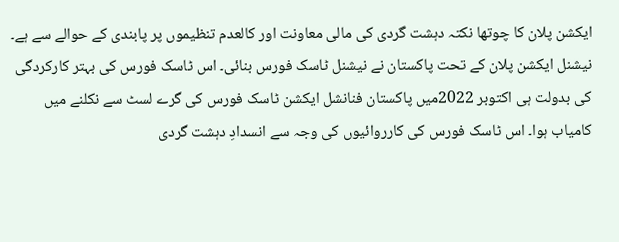ایکشن پلان کا چوتھا نکتہ دہشت گردی کی مالی معاونت اور کالعدم تنظیموں پر پابندی کے حوالے سے ہے۔ نیشنل ایکشن پلان کے تحت پاکستان نے نیشنل ٹاسک فورس بنائی۔ اس ٹاسک فورس کی بہتر کارکردگی کی بدولت ہی اکتوبر 2022میں پاکستان فنانشل ایکشن ٹاسک فورس کی گرے لسٹ سے نکلنے میں کامیاب ہوا۔ اس ٹاسک فورس کی کارروائیوں کی وجہ سے انسدادِ دہشت گردی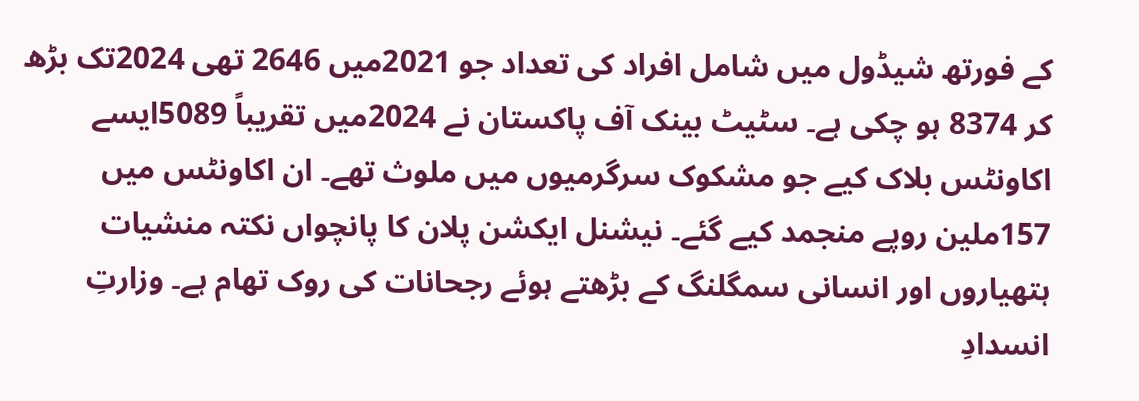کے فورتھ شیڈول میں شامل افراد کی تعداد جو 2021میں 2646 تھی 2024تک بڑھ کر 8374 ہو چکی ہے۔ سٹیٹ بینک آف پاکستان نے 2024میں تقریباً 5089ایسے اکاونٹس بلاک کیے جو مشکوک سرگرمیوں میں ملوث تھے۔ ان اکاونٹس میں 157ملین روپے منجمد کیے گئے۔ نیشنل ایکشن پلان کا پانچواں نکتہ منشیات ہتھیاروں اور انسانی سمگلنگ کے بڑھتے ہوئے رجحانات کی روک تھام ہے۔ وزارتِ انسدادِ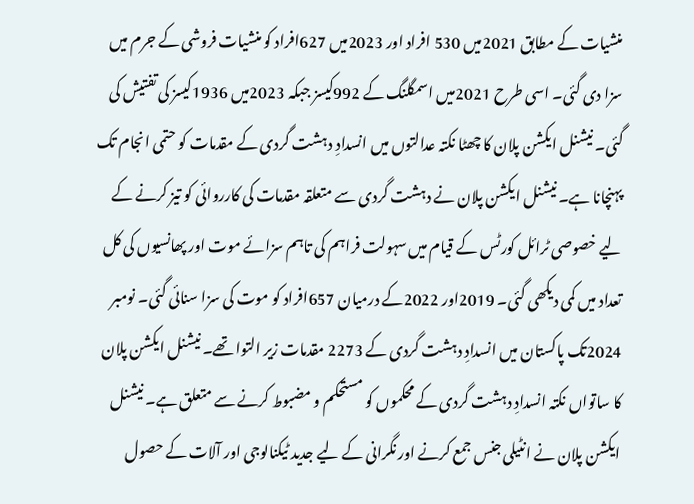منشیات کے مطابق 2021میں 530 افراد اور 2023میں 627افراد کو منشیات فروشی کے جرم میں سزا دی گئی۔ اسی طرح 2021میں اسمگلنگ کے 992کیسز جبکہ 2023میں 1936کیسز کی تفتیش کی گئی۔ نیشنل ایکشن پلان کا چھٹا نکتہ عدالتوں میں انسدادِ دہشت گردی کے مقدمات کو حتمی انجام تک پہنچانا ہے۔ نیشنل ایکشن پلان نے دہشت گردی سے متعلقہ مقدمات کی کارروائی کو تیز کرنے کے لیے خصوصی ٹرائل کورٹس کے قیام میں سہولت فراہم کی تاہم سزائے موت اور پھانسیوں کی کل تعداد میں کمی دیکھی گئی۔ 2019اور 2022کے درمیان 657افراد کو موت کی سزا سنائی گئی۔ نومبر 2024تک پاکستان میں انسدادِ دہشت گردی کے 2273 مقدمات زیر التوا تھے۔ نیشنل ایکشن پلان کا ساتواں نکتہ انسدادِ دہشت گردی کے محکموں کو مستحکم و مضبوط کرنے سے متعلق ہے۔ نیشنل ایکشن پلان نے انٹیلی جنس جمع کرنے اور نگرانی کے لیے جدید ٹیکنالوجی اور آلات کے حصول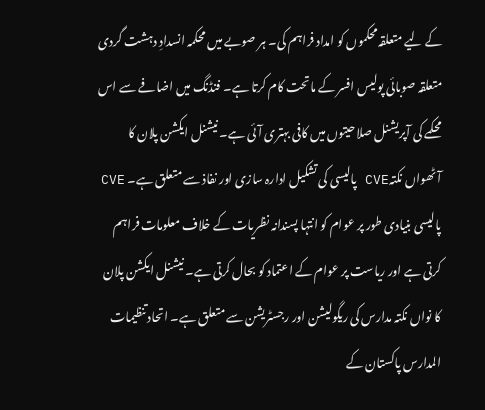کے لیے متعلقہ محکموں کو امداد فراہم کی۔ ہر صوبے میں محکمہ انسدادِ دہشت گردی متعلقہ صوبائی پولیس افسر کے ماتحت کام کرتا ہے۔ فنڈنگ میں اضافے سے اس محکمے کی آپریشنل صلاحیتوں میں کافی بہتری آئی ہے۔ نیشنل ایکشن پلان کا آٹھواں نکتہCVE پالیسی کی تشکیل ادارہ سازی اور نفاذ سے متعلق ہے۔ CVE پالیسی بنیادی طور پر عوام کو انتہا پسندانہ نظریات کے خلاف معلومات فراہم کرتی ہے اور ریاست پر عوام کے اعتماد کو بحال کرتی ہے۔ نیشنل ایکشن پلان کا نواں نکتہ مدارس کی ریگولیشن اور رجسٹریشن سے متعلق ہے۔ اتحاد تنظیمات المدارس پاکستان کے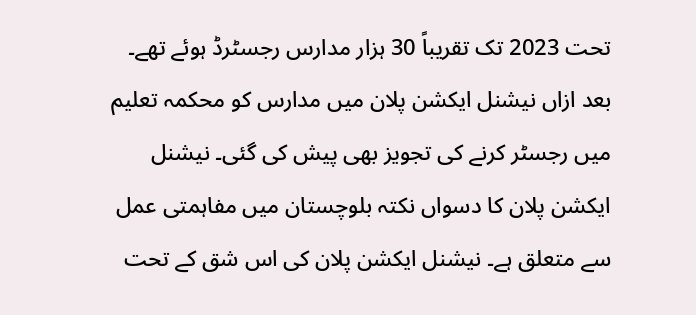تحت 2023 تک تقریباً 30 ہزار مدارس رجسٹرڈ ہوئے تھے۔ بعد ازاں نیشنل ایکشن پلان میں مدارس کو محکمہ تعلیم میں رجسٹر کرنے کی تجویز بھی پیش کی گئی۔ نیشنل ایکشن پلان کا دسواں نکتہ بلوچستان میں مفاہمتی عمل سے متعلق ہے۔ نیشنل ایکشن پلان کی اس شق کے تحت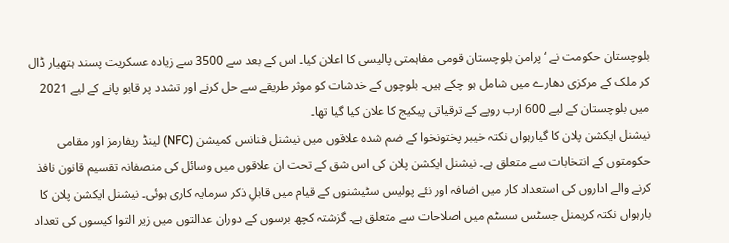بلوچستان حکومت نے ‘پرامن بلوچستان قومی مفاہمتی پالیسی کا اعلان کیا۔ اس کے بعد سے 3500 سے زیادہ عسکریت پسند ہتھیار ڈال کر ملک کے مرکزی دھارے میں شامل ہو چکے ہیں۔ بلوچوں کے خدشات کو موثر طریقے سے حل کرنے اور تشدد پر قابو پانے کے لیے 2021 میں بلوچستان کے لیے 600 ارب روپے کے ترقیاتی پیکیج کا علان کیا گیا تھا۔
نیشنل ایکشن پلان کا گیارہواں نکتہ خیبر پختونخوا کے ضم شدہ علاقوں میں نیشنل فنانس کمیشن (NFC) لینڈ ریفارمز اور مقامی حکومتوں کے انتخابات سے متعلق ہے۔ نیشنل ایکشن پلان کی اس شق کے تحت ان علاقوں میں وسائل کی منصفانہ تقسیم قانون نافذ کرنے والے اداروں کی استعداد کار میں اضافہ اور نئے پولیس سٹیشنوں کے قیام میں قابلِ ذکر سرمایہ کاری ہوئی۔ نیشنل ایکشن پلان کا بارہواں نکتہ کریمنل جسٹس سسٹم میں اصلاحات سے متعلق ہے۔ گزشتہ کچھ برسوں کے دوران عدالتوں میں زیر التوا کیسوں کی تعداد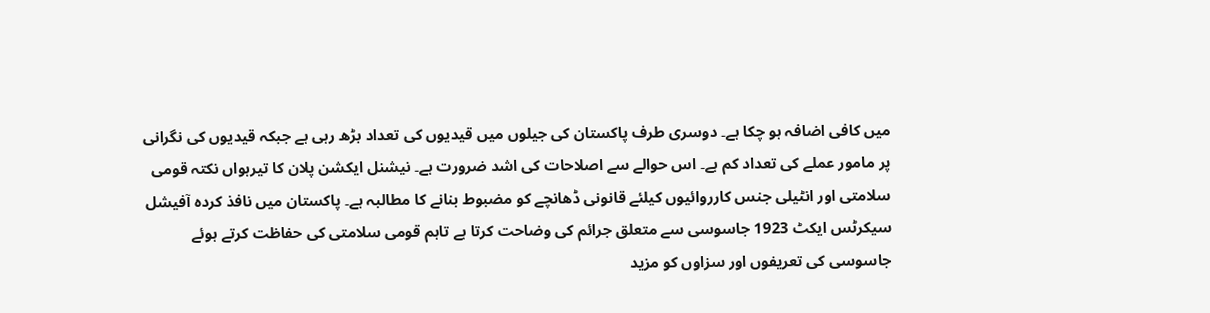میں کافی اضافہ ہو چکا ہے۔ دوسری طرف پاکستان کی جیلوں میں قیدیوں کی تعداد بڑھ رہی ہے جبکہ قیدیوں کی نگرانی پر مامور عملے کی تعداد کم ہے۔ اس حوالے سے اصلاحات کی اشد ضرورت ہے۔ نیشنل ایکشن پلان کا تیرہواں نکتہ قومی سلامتی اور انٹیلی جنس کارروائیوں کیلئے قانونی ڈھانچے کو مضبوط بنانے کا مطالبہ ہے۔ پاکستان میں نافذ کردہ آفیشل سیکرٹس ایکٹ 1923 جاسوسی سے متعلق جرائم کی وضاحت کرتا ہے تاہم قومی سلامتی کی حفاظت کرتے ہوئے جاسوسی کی تعریفوں اور سزاوں کو مزید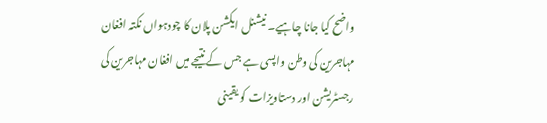واضح کیا جانا چاہیے۔ نیشنل ایکشن پلان کا چودہواں نکتہ افغان مہاجرین کی وطن واپسی ہے جس کے نتیجے میں افغان مہاجرین کی رجسٹریشن اور دستاویزات کو یقینی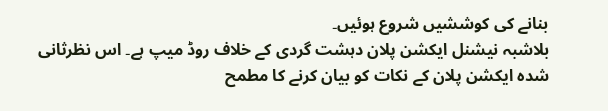بنانے کی کوششیں شروع ہوئیں۔
بلاشبہ نیشنل ایکشن پلان دہشت گردی کے خلاف روڈ میپ ہے۔ اس نظرثانی شدہ ایکشن پلان کے نکات کو بیان کرنے کا مطمح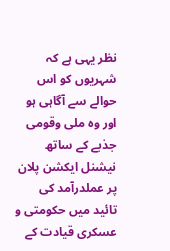نظر یہی ہے کہ شہریوں کو اس حوالے سے آگاہی ہو اور وہ ملی وقومی جذبے کے ساتھ نیشنل ایکشن پلان پر عملدرآمد کی تائید میں حکومتی و عسکری قیادت کے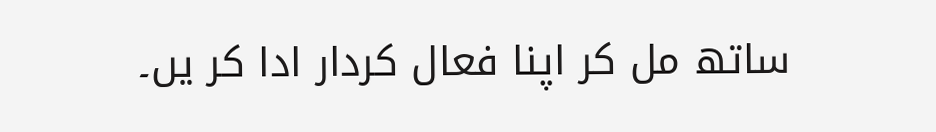ساتھ مل کر اپنا فعال کردار ادا کر یں۔